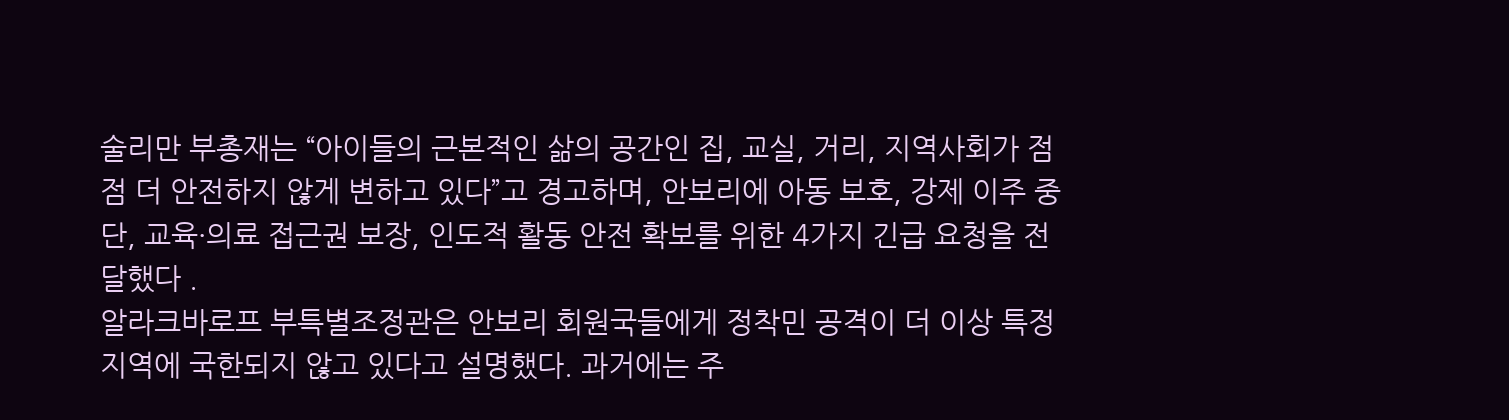술리만 부총재는 “아이들의 근본적인 삶의 공간인 집, 교실, 거리, 지역사회가 점점 더 안전하지 않게 변하고 있다”고 경고하며, 안보리에 아동 보호, 강제 이주 중단, 교육·의료 접근권 보장, 인도적 활동 안전 확보를 위한 4가지 긴급 요청을 전달했다 .
알라크바로프 부특별조정관은 안보리 회원국들에게 정착민 공격이 더 이상 특정 지역에 국한되지 않고 있다고 설명했다. 과거에는 주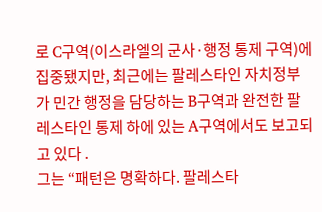로 C구역(이스라엘의 군사·행정 통제 구역)에 집중됐지만, 최근에는 팔레스타인 자치정부가 민간 행정을 담당하는 B구역과 완전한 팔레스타인 통제 하에 있는 A구역에서도 보고되고 있다 .
그는 “패턴은 명확하다. 팔레스타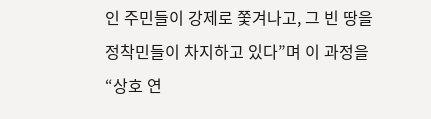인 주민들이 강제로 쫓겨나고, 그 빈 땅을 정착민들이 차지하고 있다”며 이 과정을 “상호 연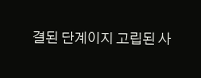결된 단계이지 고립된 사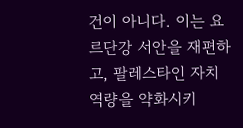건이 아니다. 이는 요르단강 서안을 재편하고, 팔레스타인 자치 역량을 약화시키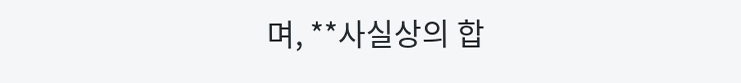며, **사실상의 합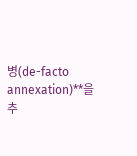병(de-facto annexation)**을 추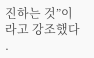진하는 것”이라고 강조했다 .